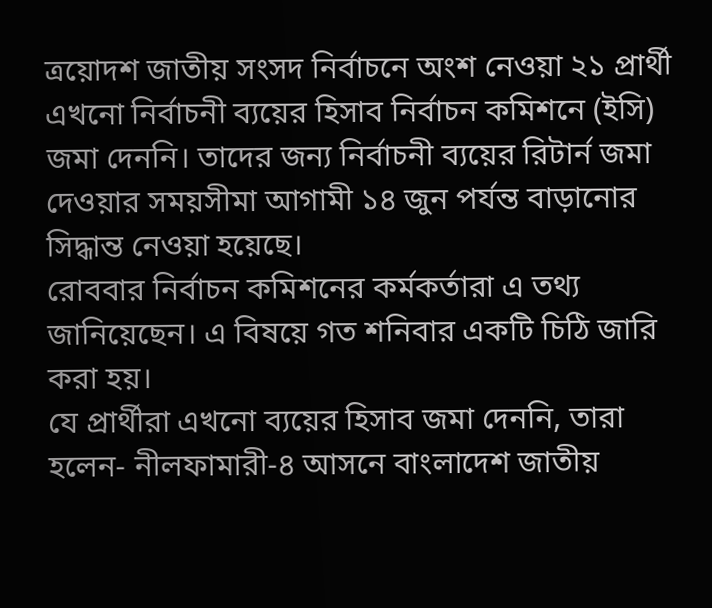ত্রয়োদশ জাতীয় সংসদ নির্বাচনে অংশ নেওয়া ২১ প্রার্থী এখনো নির্বাচনী ব্যয়ের হিসাব নির্বাচন কমিশনে (ইসি) জমা দেননি। তাদের জন্য নির্বাচনী ব্যয়ের রিটার্ন জমা দেওয়ার সময়সীমা আগামী ১৪ জুন পর্যন্ত বাড়ানোর সিদ্ধান্ত নেওয়া হয়েছে।
রোববার নির্বাচন কমিশনের কর্মকর্তারা এ তথ্য জানিয়েছেন। এ বিষয়ে গত শনিবার একটি চিঠি জারি করা হয়।
যে প্রার্থীরা এখনো ব্যয়ের হিসাব জমা দেননি, তারা হলেন- নীলফামারী-৪ আসনে বাংলাদেশ জাতীয়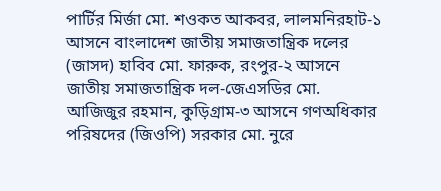পার্টির মির্জা মো. শওকত আকবর, লালমনিরহাট-১ আসনে বাংলাদেশ জাতীয় সমাজতান্ত্রিক দলের (জাসদ) হাবিব মো. ফারুক, রংপুর-২ আসনে জাতীয় সমাজতান্ত্রিক দল-জেএসডির মো. আজিজুর রহমান, কুড়িগ্রাম-৩ আসনে গণঅধিকার পরিষদের (জিওপি) সরকার মো. নুরে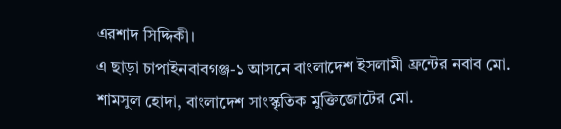এরশাদ সিদ্দিকী।
এ ছাড়া চাপাইনবাবগঞ্জ-১ আসনে বাংলাদেশ ইসলামী ফ্রন্টের নবাব মো. শামসুল হোদা, বাংলাদেশ সাংস্কৃতিক মুক্তিজোটের মো.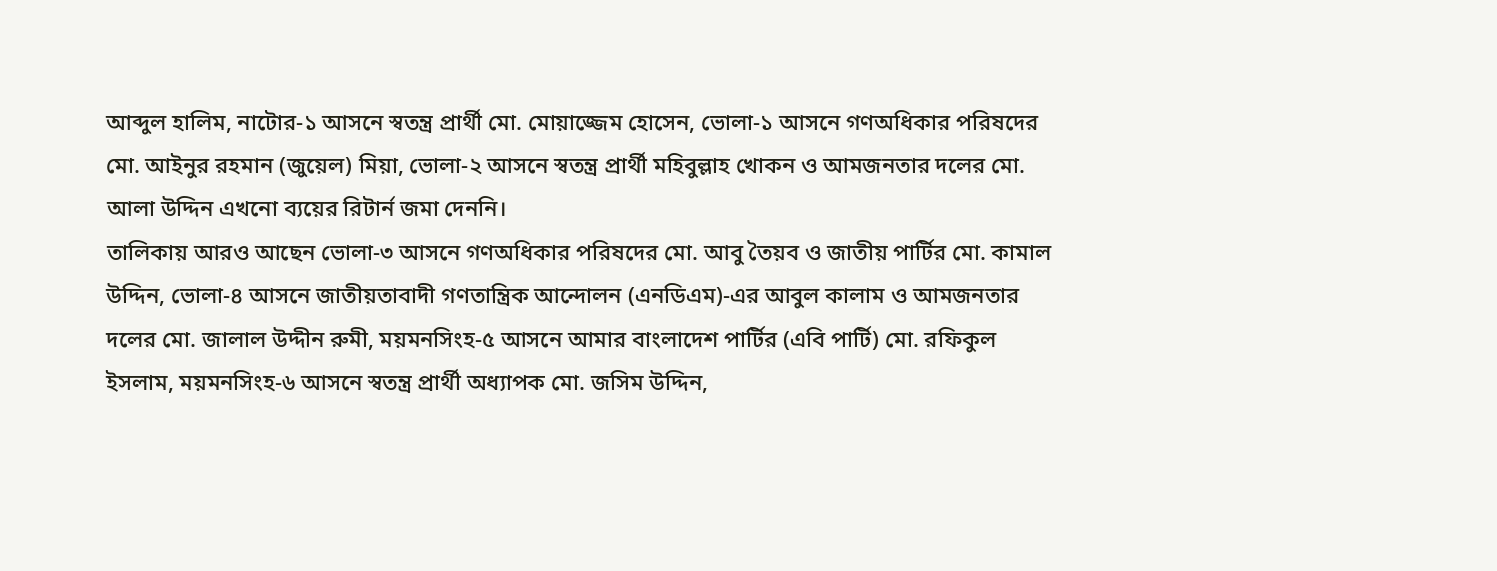আব্দুল হালিম, নাটোর-১ আসনে স্বতন্ত্র প্রার্থী মো. মোয়াজ্জেম হোসেন, ভোলা-১ আসনে গণঅধিকার পরিষদের মো. আইনুর রহমান (জুয়েল) মিয়া, ভোলা-২ আসনে স্বতন্ত্র প্রার্থী মহিবুল্লাহ খোকন ও আমজনতার দলের মো. আলা উদ্দিন এখনো ব্যয়ের রিটার্ন জমা দেননি।
তালিকায় আরও আছেন ভোলা-৩ আসনে গণঅধিকার পরিষদের মো. আবু তৈয়ব ও জাতীয় পার্টির মো. কামাল উদ্দিন, ভোলা-৪ আসনে জাতীয়তাবাদী গণতান্ত্রিক আন্দোলন (এনডিএম)-এর আবুল কালাম ও আমজনতার দলের মো. জালাল উদ্দীন রুমী, ময়মনসিংহ-৫ আসনে আমার বাংলাদেশ পার্টির (এবি পার্টি) মো. রফিকুল ইসলাম, ময়মনসিংহ-৬ আসনে স্বতন্ত্র প্রার্থী অধ্যাপক মো. জসিম উদ্দিন,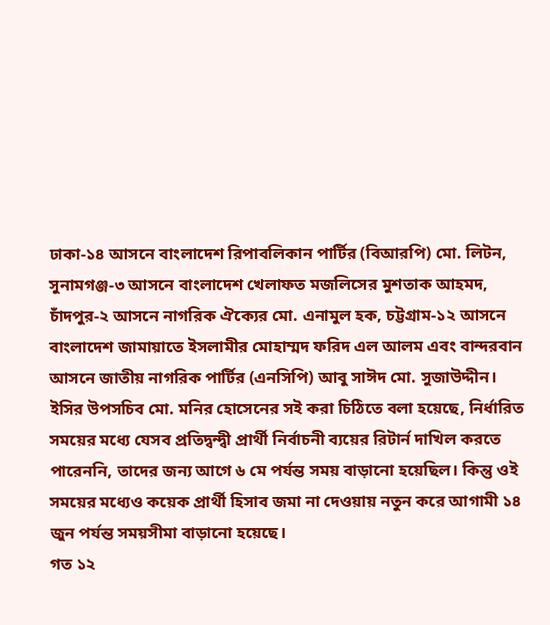ঢাকা-১৪ আসনে বাংলাদেশ রিপাবলিকান পার্টির (বিআরপি) মো. লিটন, সুনামগঞ্জ-৩ আসনে বাংলাদেশ খেলাফত মজলিসের মুশতাক আহমদ, চাঁদপুর-২ আসনে নাগরিক ঐক্যের মো. এনামুল হক, চট্টগ্রাম-১২ আসনে বাংলাদেশ জামায়াতে ইসলামীর মোহাম্মদ ফরিদ এল আলম এবং বান্দরবান আসনে জাতীয় নাগরিক পার্টির (এনসিপি) আবু সাঈদ মো. সুজাউদ্দীন।
ইসির উপসচিব মো. মনির হোসেনের সই করা চিঠিতে বলা হয়েছে, নির্ধারিত সময়ের মধ্যে যেসব প্রতিদ্বন্দ্বী প্রার্থী নির্বাচনী ব্যয়ের রিটার্ন দাখিল করতে পারেননি, তাদের জন্য আগে ৬ মে পর্যন্ত সময় বাড়ানো হয়েছিল। কিন্তু ওই সময়ের মধ্যেও কয়েক প্রার্থী হিসাব জমা না দেওয়ায় নতুন করে আগামী ১৪ জুন পর্যন্ত সময়সীমা বাড়ানো হয়েছে।
গত ১২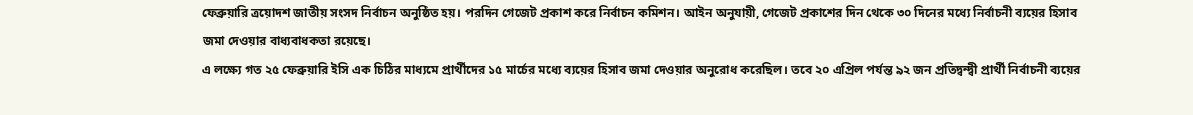ফেব্রুয়ারি ত্রয়োদশ জাতীয় সংসদ নির্বাচন অনুষ্ঠিত হয়। পরদিন গেজেট প্রকাশ করে নির্বাচন কমিশন। আইন অনুযায়ী, গেজেট প্রকাশের দিন থেকে ৩০ দিনের মধ্যে নির্বাচনী ব্যয়ের হিসাব জমা দেওয়ার বাধ্যবাধকতা রয়েছে।
এ লক্ষ্যে গত ২৫ ফেব্রুয়ারি ইসি এক চিঠির মাধ্যমে প্রার্থীদের ১৫ মার্চের মধ্যে ব্যয়ের হিসাব জমা দেওয়ার অনুরোধ করেছিল। তবে ২০ এপ্রিল পর্যন্ত ৯২ জন প্রতিদ্বন্দ্বী প্রার্থী নির্বাচনী ব্যয়ের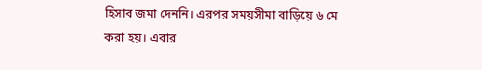হিসাব জমা দেননি। এরপর সময়সীমা বাড়িয়ে ৬ মে করা হয়। এবার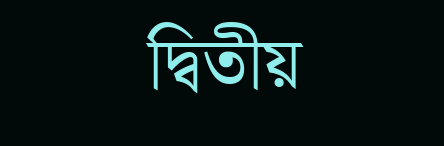দ্বিতীয়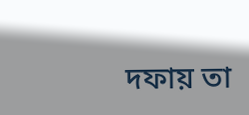দফায় তা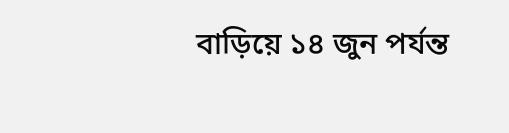বাড়িয়ে ১৪ জুন পর্যন্ত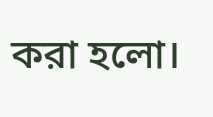করা হলো।